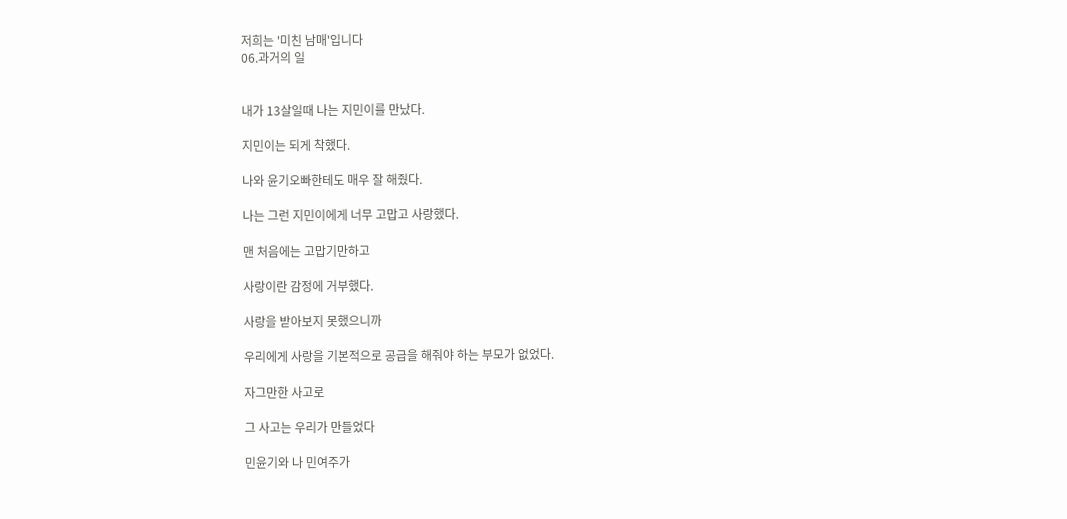저희는 '미친 남매'입니다
06.과거의 일


내가 13살일때 나는 지민이를 만났다.

지민이는 되게 착했다.

나와 윤기오빠한테도 매우 잘 해줬다.

나는 그런 지민이에게 너무 고맙고 사랑했다.

맨 처음에는 고맙기만하고

사랑이란 감정에 거부했다.

사랑을 받아보지 못했으니까

우리에게 사랑을 기본적으로 공급을 해줘야 하는 부모가 없었다.

자그만한 사고로

그 사고는 우리가 만들었다

민윤기와 나 민여주가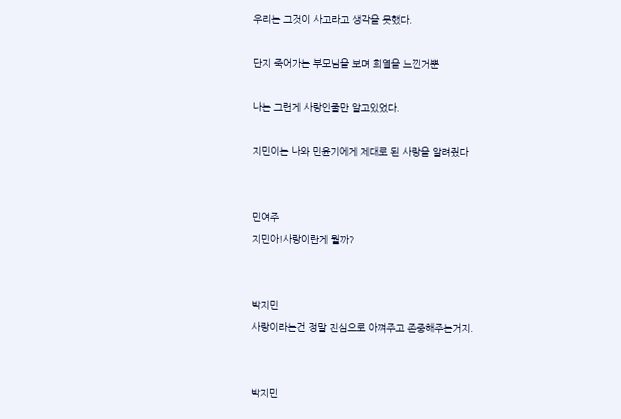우리는 그것이 사고라고 생각을 못했다.

단지 죽어가는 부모님을 보며 희열을 느낀거뿐

나는 그런게 사랑인줄만 알고있었다.

지민이는 나와 민윤기에게 제대로 된 사랑을 알려줬다


민여주
지민아!사랑이란게 뭘까?


박지민
사랑이라는건 정말 진심으로 아껴주고 존중해주는거지.


박지민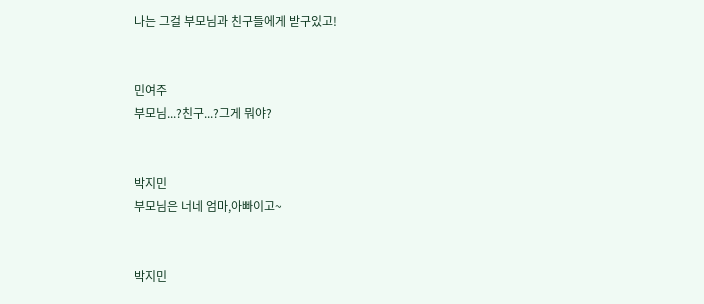나는 그걸 부모님과 친구들에게 받구있고!


민여주
부모님...?친구...?그게 뭐야?


박지민
부모님은 너네 엄마,아빠이고~


박지민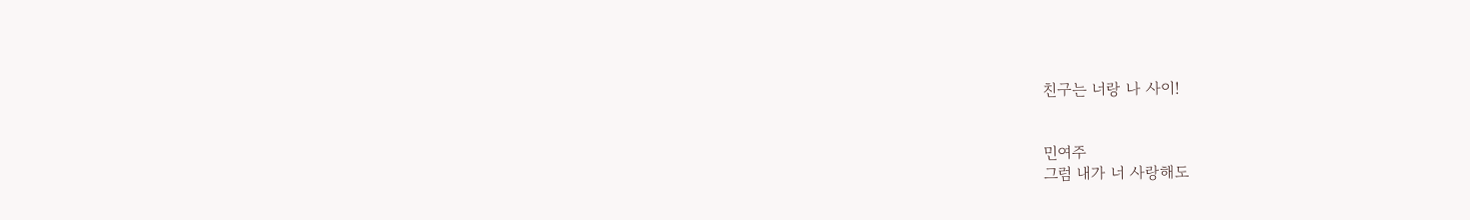친구는 너랑 나 사이!


민여주
그럼 내가 너 사랑해도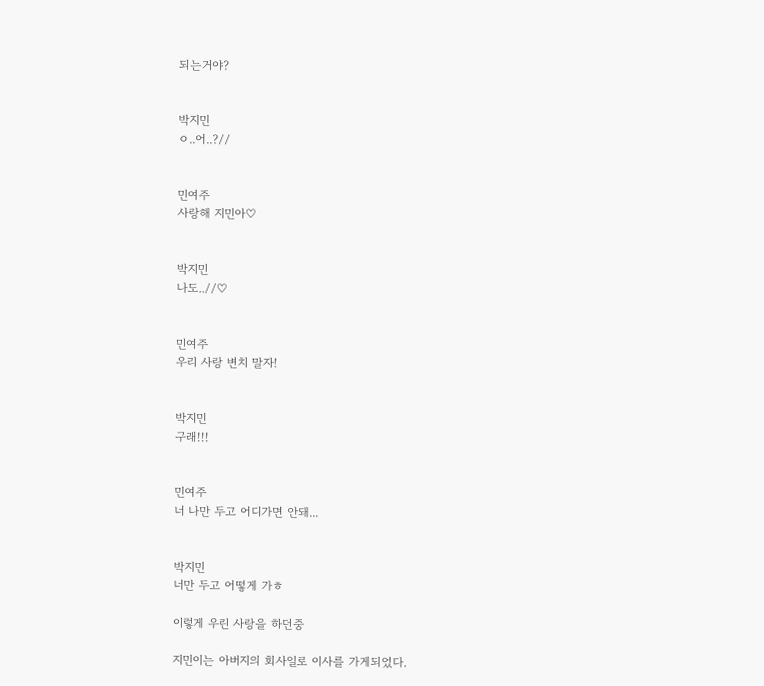되는거야?


박지민
ㅇ..어..?//


민여주
사랑해 지민아♡


박지민
나도..//♡


민여주
우리 사랑 변치 말자!


박지민
구래!!!


민여주
너 나만 두고 어디가면 안돼...


박지민
너만 두고 어떻게 가ㅎ

이렇게 우린 사랑을 하던중

지민이는 아버지의 회사일로 이사를 가게되었다.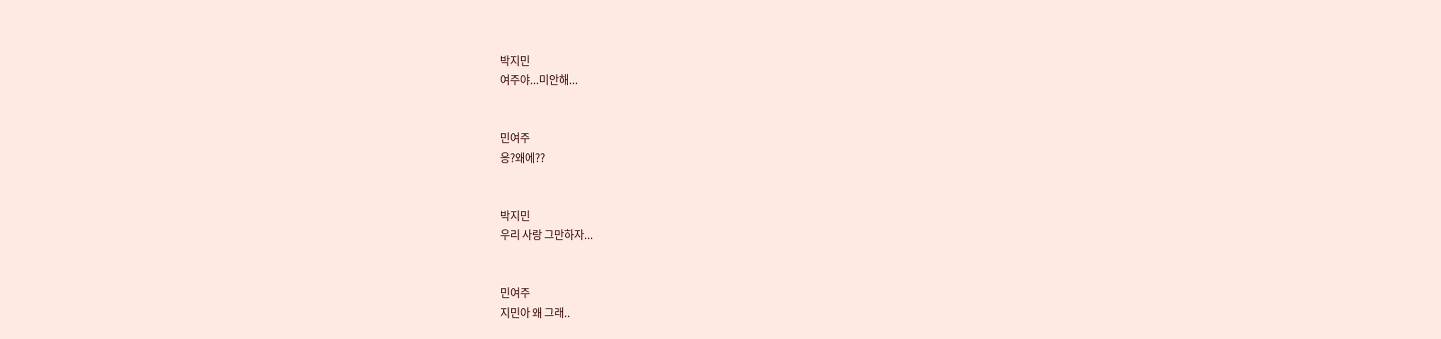박지민
여주야...미안해...


민여주
응?왜에??


박지민
우리 사랑 그만하자...


민여주
지민아 왜 그래..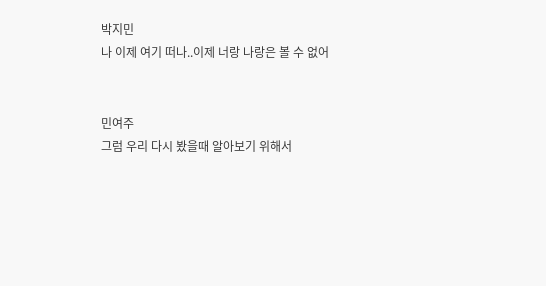박지민
나 이제 여기 떠나..이제 너랑 나랑은 볼 수 없어


민여주
그럼 우리 다시 봤을때 알아보기 위해서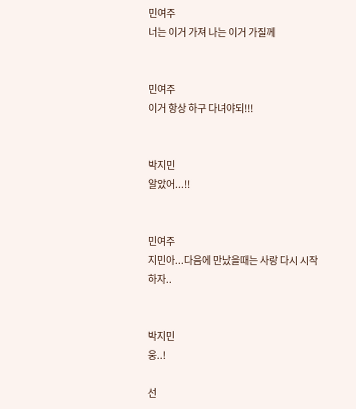민여주
너는 이거 가져 나는 이거 가질께


민여주
이거 항상 하구 다녀야되!!!


박지민
알았어...!!


민여주
지민아...다음에 만났을때는 사랑 다시 시작하자..


박지민
웅..!

선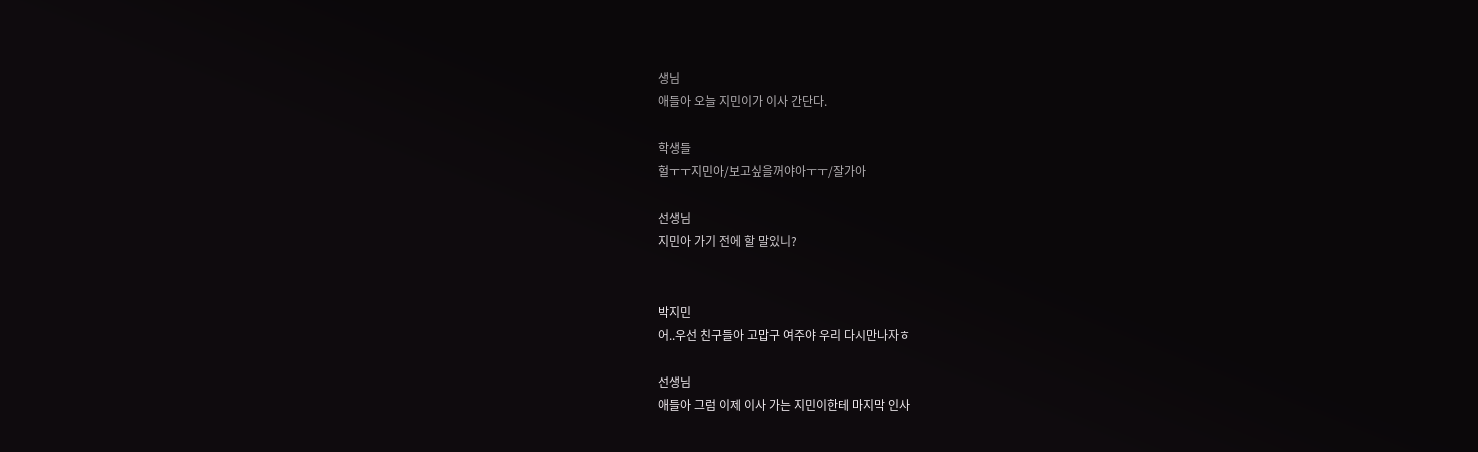생님
애들아 오늘 지민이가 이사 간단다.

학생들
헐ㅜㅜ지민아/보고싶을꺼야아ㅜㅜ/잘가아

선생님
지민아 가기 전에 할 말있니?


박지민
어..우선 친구들아 고맙구 여주야 우리 다시만나자ㅎ

선생님
애들아 그럼 이제 이사 가는 지민이한테 마지막 인사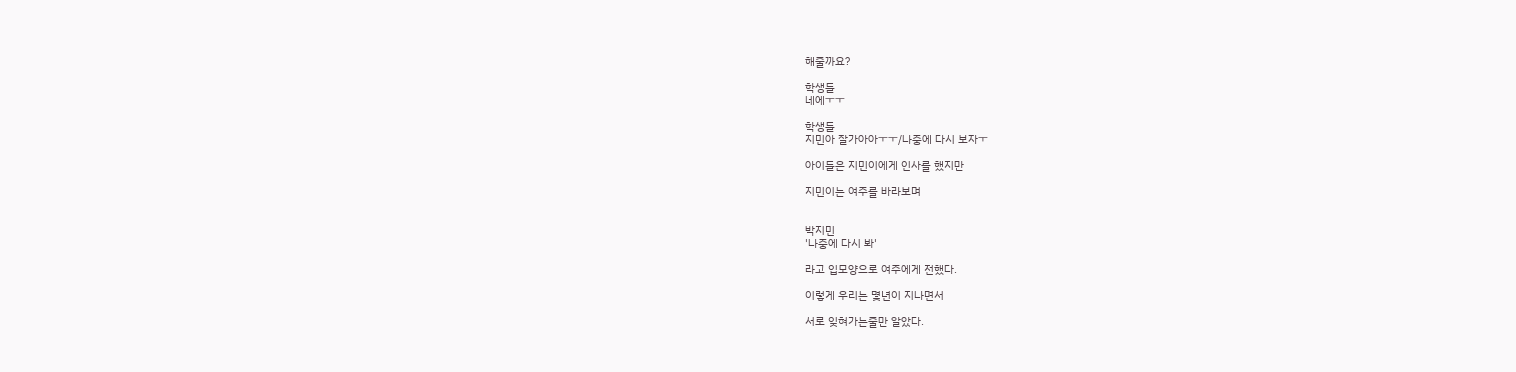해줄까요?

학생들
네에ㅜㅜ

학생들
지민아 잘가아아ㅜㅜ/나중에 다시 보자ㅜ

아이들은 지민이에게 인사를 했지만

지민이는 여주를 바라보며


박지민
'나중에 다시 봐'

라고 입모양으로 여주에게 전했다.

이렇게 우리는 몇년이 지나면서

서로 잊혀가는줄만 알았다.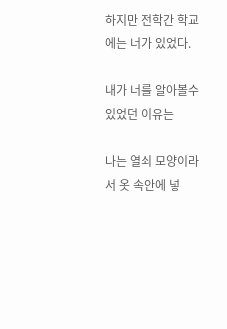하지만 전학간 학교에는 너가 있었다.

내가 너를 알아볼수있었던 이유는

나는 열쇠 모양이라서 옷 속안에 넣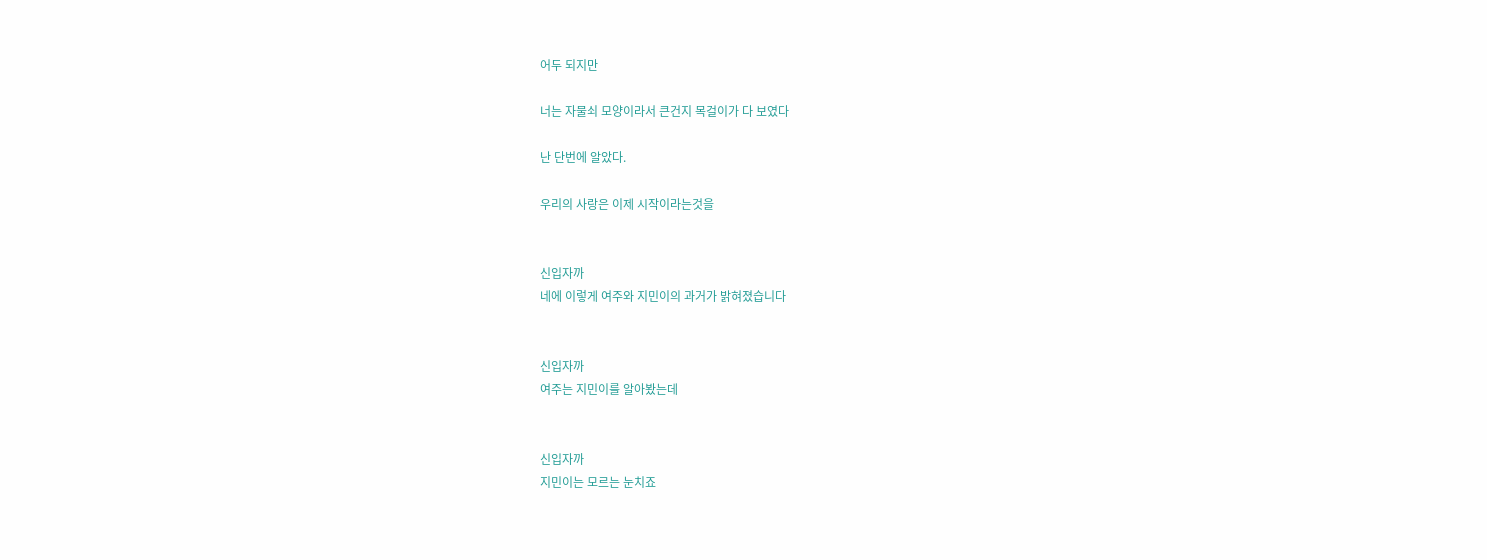어두 되지만

너는 자물쇠 모양이라서 큰건지 목걸이가 다 보였다

난 단번에 알았다.

우리의 사랑은 이제 시작이라는것을


신입자까
네에 이렇게 여주와 지민이의 과거가 밝혀졌습니다


신입자까
여주는 지민이를 알아봤는데


신입자까
지민이는 모르는 눈치죠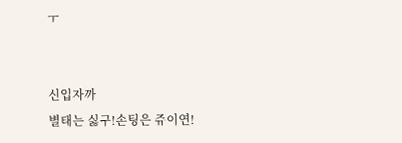ㅜ


신입자까
별태는 싫구!손팅은 쥬이연!